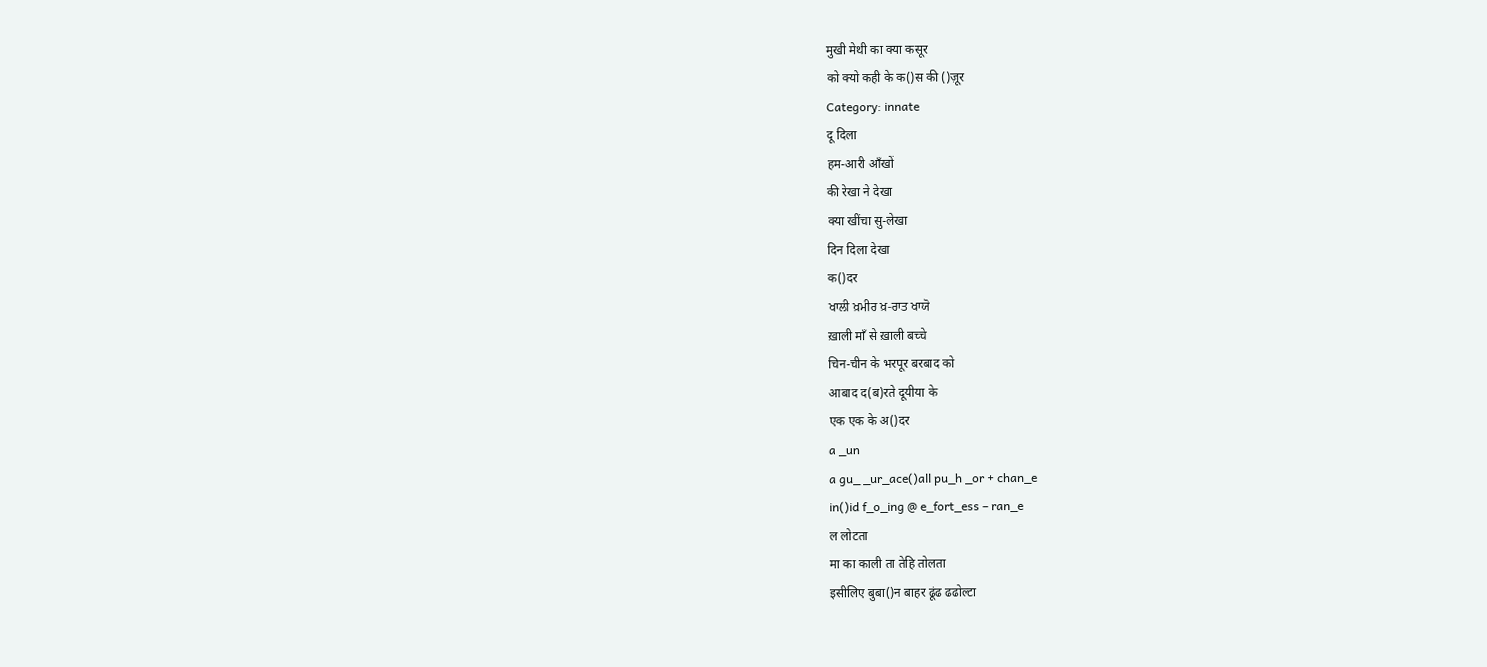मुखी मेथी का क्या कसूर
को क्यो कही के क()स की ()ज़ूर
Category: innate
दू दिला
हम-आरी आँखों
की रेखा ने देखा
क्या खींचा सु-लेखा
दिन दिला देखा
क()दर
ਖਾਲੀ ਖ਼ਮੀਰ ਖ਼-ਰਾਤ ਖਾਯੋ
ख़ाली माँ से ख़ाली बच्चे
चिन-चीन के भरपूर बरबाद को
आबाद द(ब)रते दूयीया के
एक एक के अ()दर
a _un
a gu_ _ur_ace()all pu_h _or + chan_e
in()id f_o_ing @ e_fort_ess – ran_e
ल लोटता
मा का काली ता तेहि तोलता
इसीलिए बुबा()न बाहर ढूंढ ढढोल्टा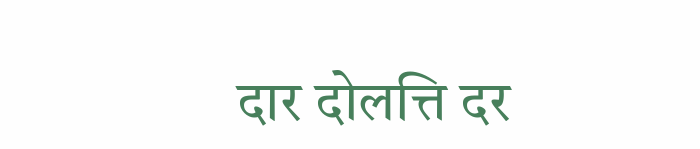दार दोलत्ति दर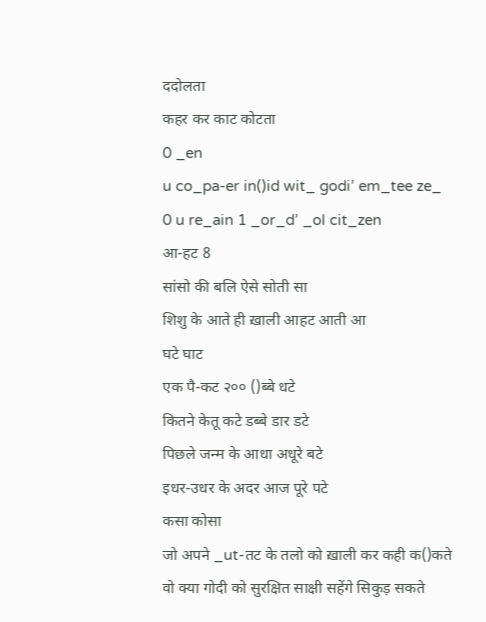ददोलता
कहर कर काट कोटता
0 _en
u co_pa-er in()id wit_ godi’ em_tee ze_
0 u re_ain 1 _or_d’ _ol cit_zen
आ-हट 8
सांसो की बलि ऐसे सोती सा
शिशु के आते ही ख़ाली आहट आती आ
घटे घाट
एक पै-कट २०० ()ब्बे धटे
कितने केतू कटे डब्बे डार डटे
पिछले जन्म के आधा अधूरे बटे
इधर-उधर के अदर आज पूरे पटे
कसा कोसा
जो अपने _ut-तट के तलो को ख़ाली कर कही क()कते
वो क्या गोदी को सुरक्षित साक्षी सहेंगे सिकुड़ सकते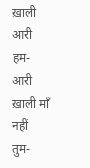ख़ाली आरी
हम-आरी ख़ाली माँ नहीं
तुम-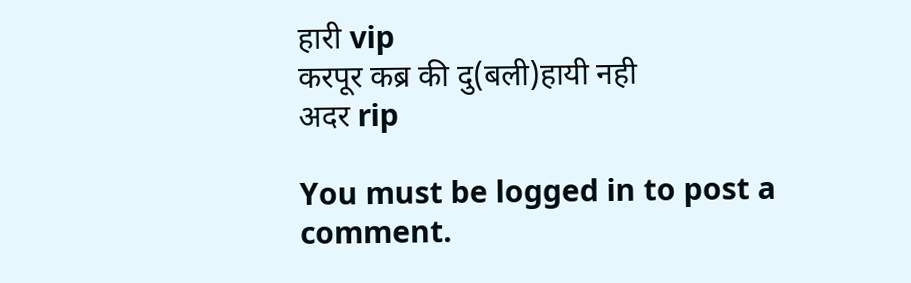हारी vip
करपूर कब्र की दु(बली)हायी नही
अदर rip

You must be logged in to post a comment.